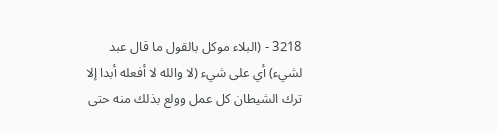3218 - (البلاء موكل بالقول ما قال عبد لشيء) أي على شيء (لا والله لا أفعله أبدا إلا ترك الشيطان كل عمل وولع بذلك منه حتى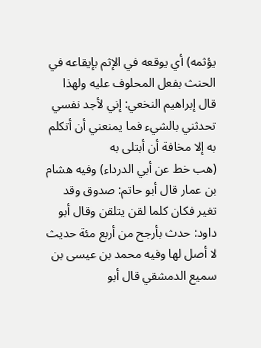يؤثمه) أي يوقعه في الإثم بإيقاعه في الحنث بفعل المحلوف عليه ولهذا قال إبراهيم النخعي: إني لأجد نفسي تحدثني بالشيء فما يمنعني أن أتكلم به إلا مخافة أن أبتلى به
(هب خط عن أبي الدرداء) وفيه هشام بن عمار قال أبو حاتم: صدوق وقد تغير فكان كلما لقن يتلقن وقال أبو داود: حدث بأرجح من أربع مئة حديث لا أصل لها وفيه محمد بن عيسى بن سميع الدمشقي قال أبو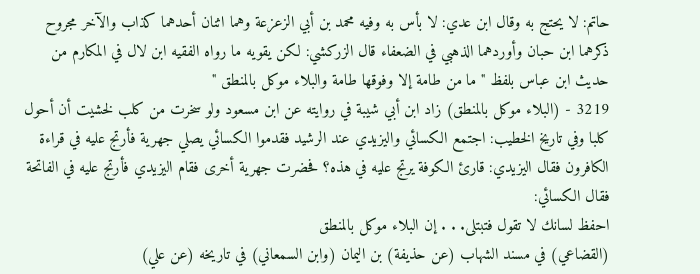حاتم: لا يحتج به وقال ابن عدي: لا بأس به وفيه محمد بن أبي الزعزعة وهما اثنان أحدهما كذاب والآخر مجروح ذكرهما ابن حبان وأوردهما الذهبي في الضعفاء قال الزركشي: لكن يقويه ما رواه الفقيه ابن لال في المكارم من حديث ابن عباس بلفظ " ما من طامة إلا وفوقها طامة والبلاء موكل بالمنطق "
3219 - (البلاء موكل بالمنطق) زاد ابن أبي شيبة في روايته عن ابن مسعود ولو سخرت من كلب لخشيت أن أحول كلبا وفي تاريخ الخطيب: اجتمع الكسائي واليزيدي عند الرشيد فقدموا الكسائي يصلي جهرية فأرتج عليه في قراءة الكافرون فقال اليزيدي: قارئ الكوفة يرتج عليه في هذه؟ فحضرت جهرية أخرى فقام اليزيدي فأرتج عليه في الفاتحة فقال الكسائي:
احفظ لسانك لا تقول فتبتلى. . . إن البلاء موكل بالمنطق
(القضاعي) في مسند الشهاب (عن حذيفة) بن اليمان (وابن السمعاني) في تاريخه (عن علي)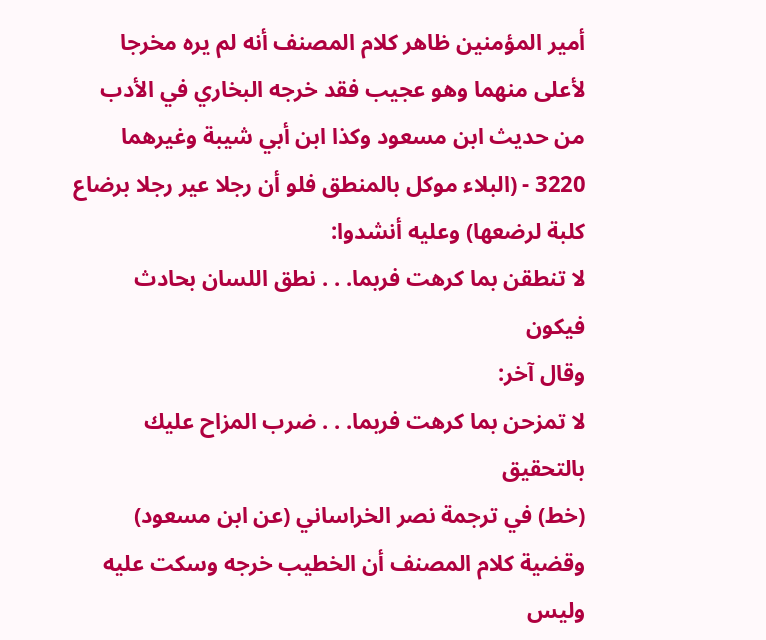أمير المؤمنين ظاهر كلام المصنف أنه لم يره مخرجا لأعلى منهما وهو عجيب فقد خرجه البخاري في الأدب من حديث ابن مسعود وكذا ابن أبي شيبة وغيرهما
3220 - (البلاء موكل بالمنطق فلو أن رجلا عير رجلا برضاع كلبة لرضعها) وعليه أنشدوا:
لا تنطقن بما كرهت فربما. . . نطق اللسان بحادث فيكون
وقال آخر:
لا تمزحن بما كرهت فربما. . . ضرب المزاح عليك بالتحقيق
(خط) في ترجمة نصر الخراساني (عن ابن مسعود) وقضية كلام المصنف أن الخطيب خرجه وسكت عليه وليس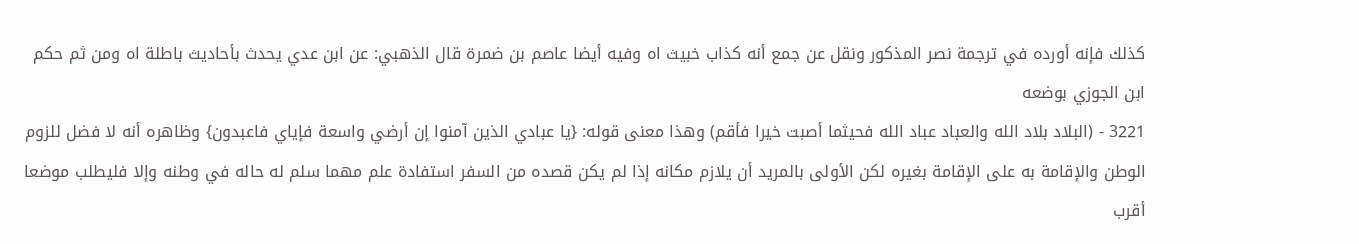كذلك فإنه أورده في ترجمة نصر المذكور ونقل عن جمع أنه كذاب خبيث اه وفيه أيضا عاصم بن ضمرة قال الذهبي: عن ابن عدي يحدث بأحاديث باطلة اه ومن ثم حكم ابن الجوزي بوضعه
3221 - (البلاد بلاد الله والعباد عباد الله فحيثما أصبت خيرا فأقم) وهذا معنى قوله: {يا عبادي الذين آمنوا إن أرضي واسعة فإياي فاعبدون} وظاهره أنه لا فضل للزوم الوطن والإقامة به على الإقامة بغيره لكن الأولى بالمريد أن يلازم مكانه إذا لم يكن قصده من السفر استفادة علم مهما سلم له حاله في وطنه وإلا فليطلب موضعا أقرب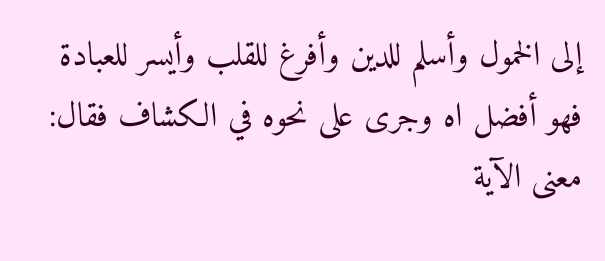إلى الخمول وأسلم للدين وأفرغ للقلب وأيسر للعبادة فهو أفضل اه وجرى على نحوه في الكشاف فقال: معنى الآية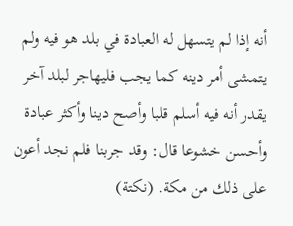أنه إذا لم يتسهل له العبادة في بلد هو فيه ولم يتمشى أمر دينه كما يجب فليهاجر لبلد آخر يقدر أنه فيه أسلم قلبا وأصح دينا وأكثر عبادة وأحسن خشوعا قال: وقد جربنا فلم نجد أعون على ذلك من مكة. (نكتة)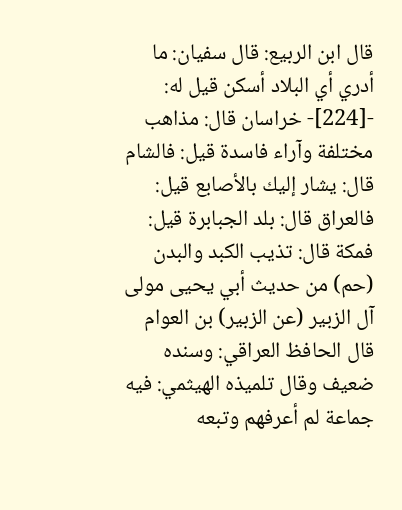قال ابن الربيع: قال سفيان: ما أدري أي البلاد أسكن قيل له: -[224]- خراسان قال: مذاهب مختلفة وآراء فاسدة قيل: فالشام قال: يشار إليك بالأصابع قيل: فالعراق قال: بلد الجبابرة قيل: فمكة قال: تذيب الكبد والبدن
(حم) من حديث أبي يحيى مولى آل الزبير (عن الزبير) بن العوام قال الحافظ العراقي: وسنده ضعيف وقال تلميذه الهيثمي: فيه جماعة لم أعرفهم وتبعه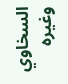السخاوي وغيره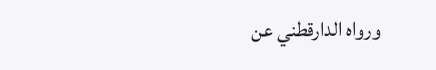ورواه الدارقطني عن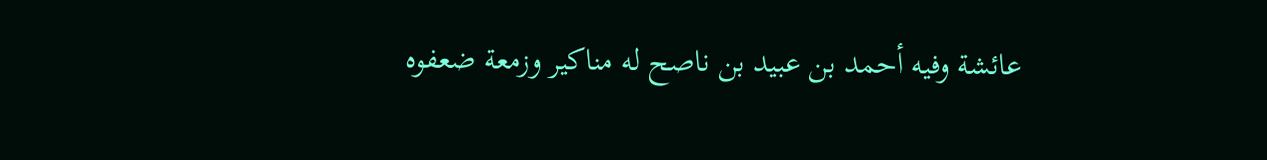عائشة وفيه أحمد بن عبيد بن ناصح له مناكير وزمعة ضعفوه